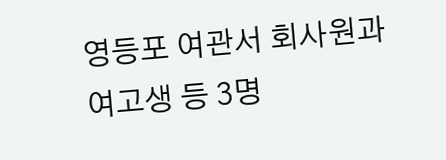영등포 여관서 회사원과 여고생 등 3명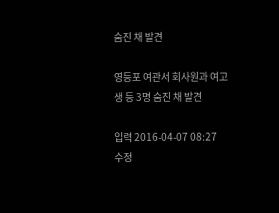숨진 채 발견

영등포 여관서 회사원과 여고생 등 3명 숨진 채 발견

입력 2016-04-07 08:27
수정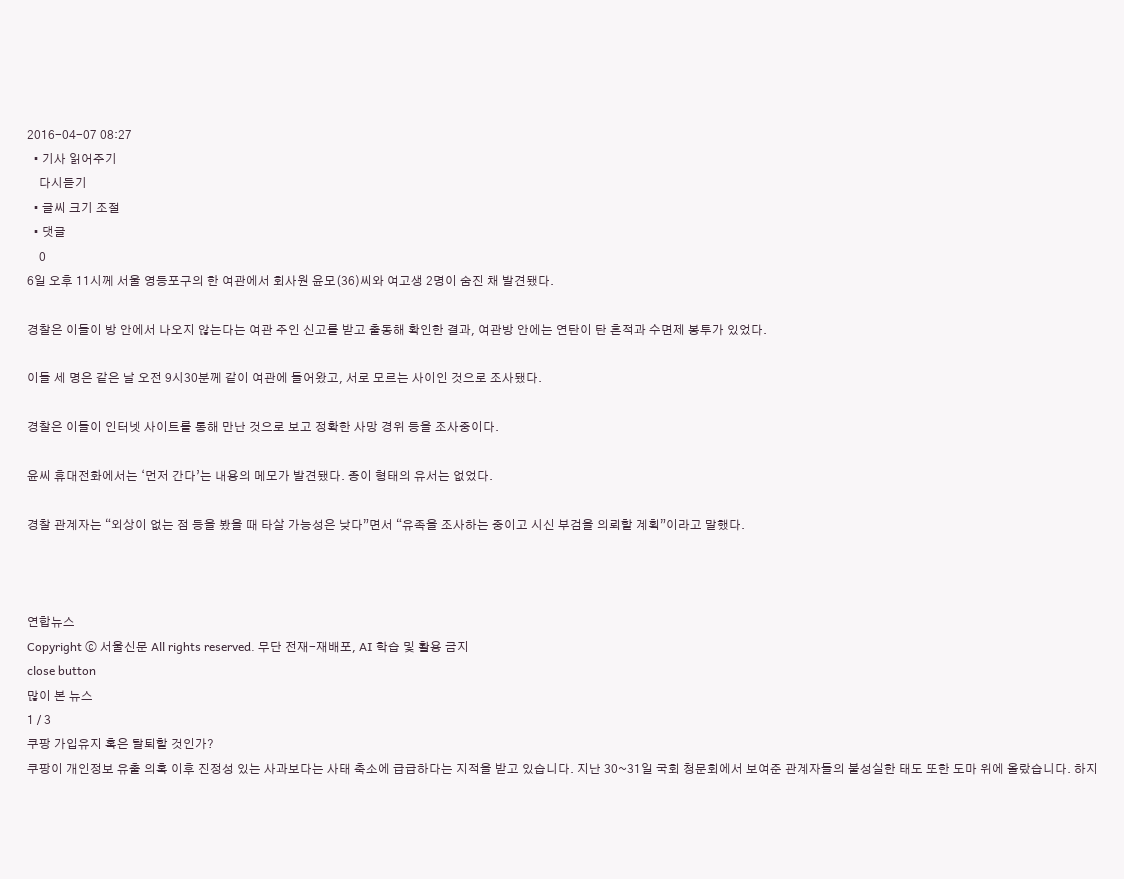2016-04-07 08:27
  • 기사 읽어주기
    다시듣기
  • 글씨 크기 조절
  • 댓글
    0
6일 오후 11시께 서울 영등포구의 한 여관에서 회사원 윤모(36)씨와 여고생 2명이 숨진 채 발견됐다.

경찰은 이들이 방 안에서 나오지 않는다는 여관 주인 신고를 받고 출동해 확인한 결과, 여관방 안에는 연탄이 탄 흔적과 수면제 봉투가 있었다.

이들 세 명은 같은 날 오전 9시30분께 같이 여관에 들어왔고, 서로 모르는 사이인 것으로 조사됐다.

경찰은 이들이 인터넷 사이트를 통해 만난 것으로 보고 정확한 사망 경위 등을 조사중이다.

윤씨 휴대전화에서는 ‘먼저 간다’는 내용의 메모가 발견됐다. 종이 형태의 유서는 없었다.

경찰 관계자는 “외상이 없는 점 등을 봤을 때 타살 가능성은 낮다”면서 “유족을 조사하는 중이고 시신 부검을 의뢰할 계획”이라고 말했다.



연합뉴스
Copyright ⓒ 서울신문 All rights reserved. 무단 전재-재배포, AI 학습 및 활용 금지
close button
많이 본 뉴스
1 / 3
쿠팡 가입유지 혹은 탈퇴할 것인가?
쿠팡이 개인정보 유출 의혹 이후 진정성 있는 사과보다는 사태 축소에 급급하다는 지적을 받고 있습니다. 지난 30~31일 국회 청문회에서 보여준 관계자들의 불성실한 태도 또한 도마 위에 올랐습니다. 하지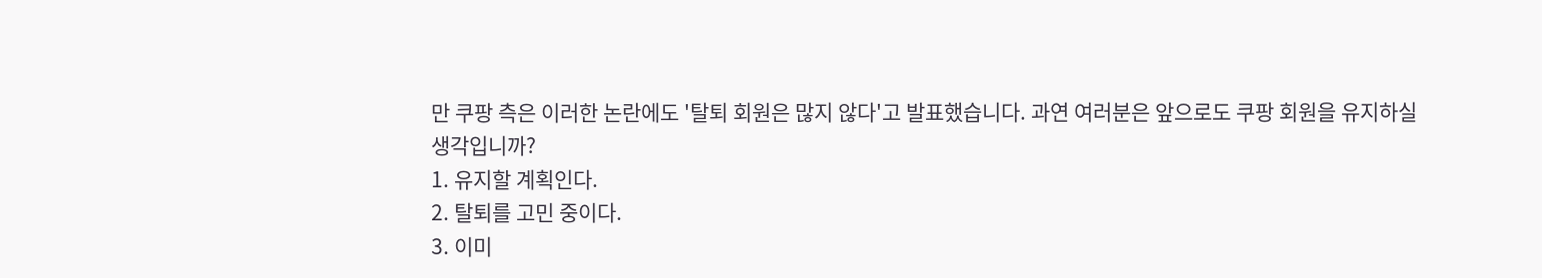만 쿠팡 측은 이러한 논란에도 '탈퇴 회원은 많지 않다'고 발표했습니다. 과연 여러분은 앞으로도 쿠팡 회원을 유지하실 생각입니까?
1. 유지할 계획인다.
2. 탈퇴를 고민 중이다.
3. 이미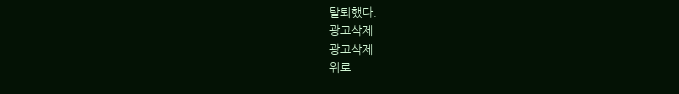탈퇴했다.
광고삭제
광고삭제
위로